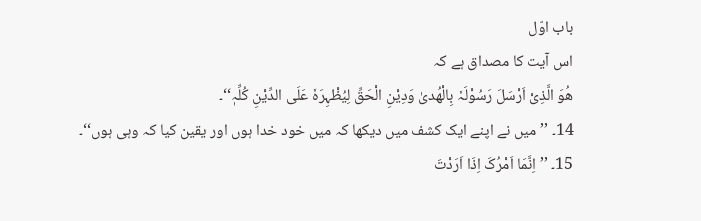باب اوّل
اس آیت کا مصداق ہے کہ
ھُوَ الَّذِیْ اَرْسَلَ رَسُوْلَہٗ بِالْھُدیٰ وَدِیْنِ الْحَقِّ لِیُظْہِرَہٗ عَلَی الدِّیْنِ کُلِّہٖ‘‘۔
14۔ ’’میں نے اپنے ایک کشف میں دیکھا کہ میں خود خدا ہوں اور یقین کیا کہ وہی ہوں‘‘۔
15۔ ’’اِنَّمَا اَمْرُکَ اِذَا اَرَدْتَ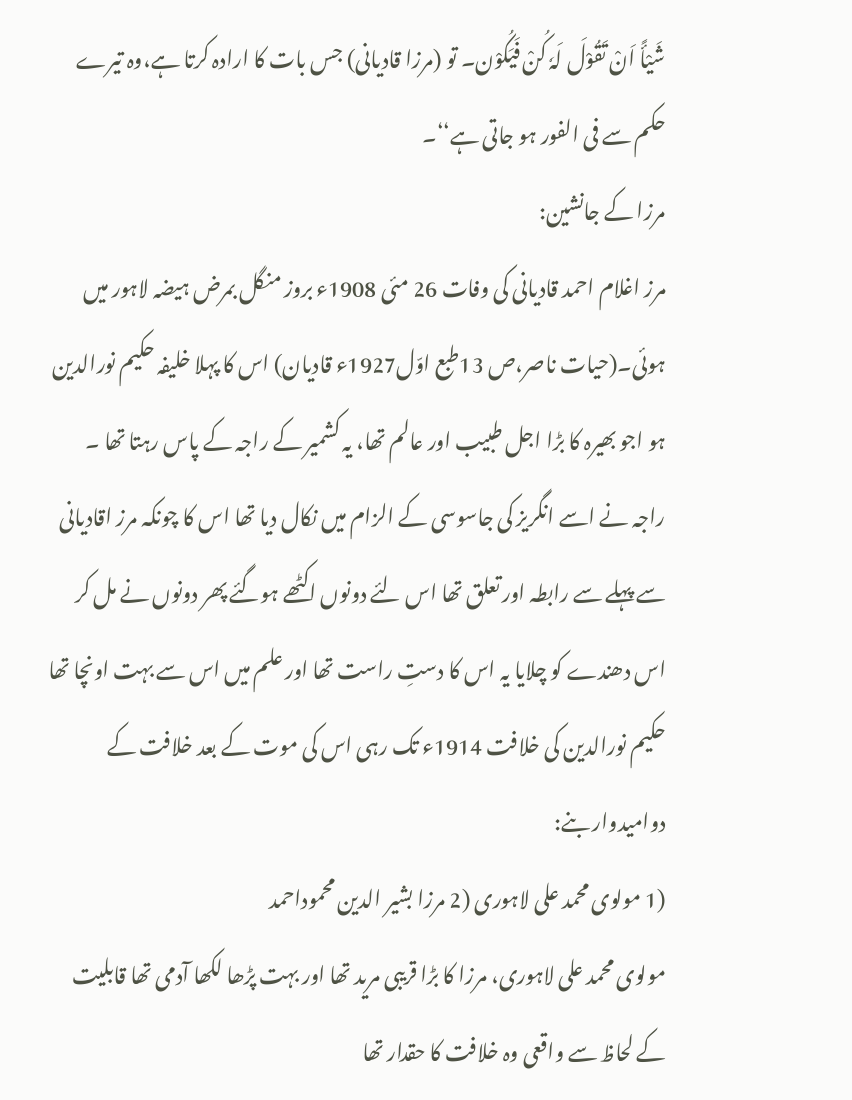شَیْأً اَنْ تَقُوْلَ لَہٗ کُنْ فَیَکُوْن۔ تو (مرزا قادیانی) جس بات کا ارادہ کرتا ہے،وہ تیرے حکم سے فی الفور ہو جاتی ہے‘‘۔
مرزا کے جانشین:
مرز اغلام احمد قادیانی کی وفات 26 مئی 1908ء بروز منگل بمرض ہیضہ لاہور میں ہوئی۔(حیات ناصر،ص 13طبع اوّل1927ء قادیان) اس کا پہلا خلیفہ حکیم نورالدین ہو اجو بھیرہ کا بڑا اجل طبیب اور عالم تھا، یہ کشمیر کے راجہ کے پاس رہتا تھا ۔ راجہ نے اسے انگریز کی جاسوسی کے الزام میں نکال دیا تھا اس کا چونکہ مرز اقادیانی سے پہلے سے رابطہ اور تعلق تھا اس لئے دونوں اکٹھے ہوگئے پھر دونوں نے مل کر اس دھندے کو چلایا یہ اس کا دستِ راست تھا اور علم میں اس سے بہت اونچا تھا حکیم نورالدین کی خلافت 1914ء تک رہی اس کی موت کے بعد خلافت کے دوامیدوار بنے:
(1 مولوی محمد علی لاہوری (2 مرزا بشیر الدین محموداحمد
مولوی محمد علی لاہوری، مرزا کا بڑا قریبی مرید تھا اور بہت پڑھا لکھا آدمی تھا قابلیت کے لحاظ سے واقعی وہ خلافت کا حقدار تھا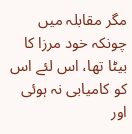مگر مقابلہ میں چونکہ خود مرزا کا بیٹا تھا، اس لئے اس کو کامیابی نہ ہوئی اور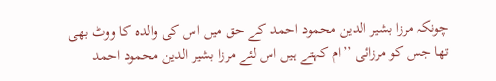چونکہ مرزا بشیر الدین محمود احمد کے حق میں اس کی والدہ کا ووٹ بھی تھا جس کو مرزائی ’’ام کہتے ہیں اس لئے مرزا بشیر الدین محمود احمد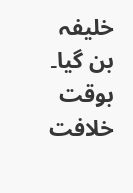خلیفہ بن گیا۔
بوقت خلافت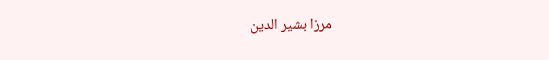مرزا بشیر الدین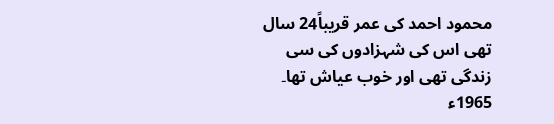محمود احمد کی عمر قریباً24 سال تھی اس کی شہزادوں کی سی زندگی تھی اور خوب عیاش تھا۔ 1965ء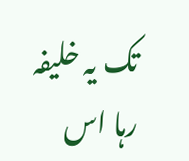تک یہ خلیفہ رہا اس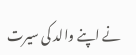نے اپنے والد کی سیرت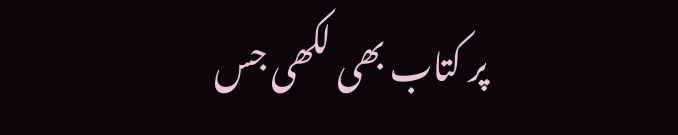پر کتاب بھی لکھی جس